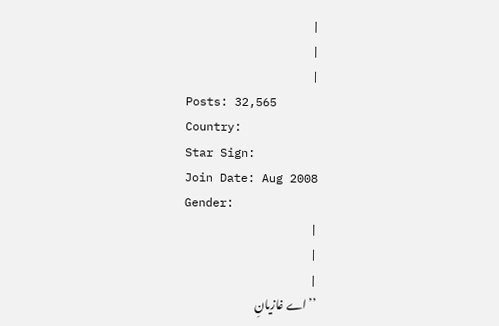|
|
|
Posts: 32,565
Country:
Star Sign:
Join Date: Aug 2008
Gender:
|
|
|
’’اے غازیانِ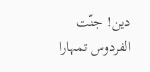دین! جنّت الفردوس تمہارا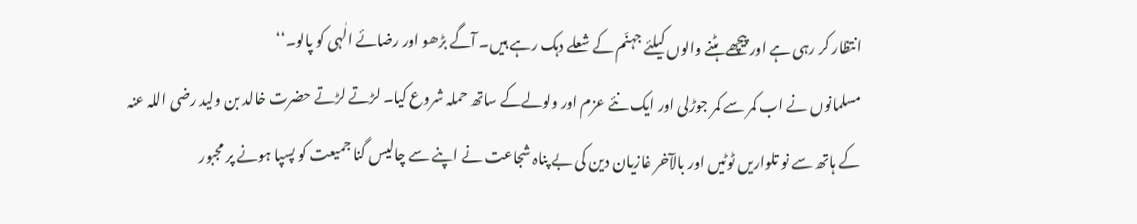انتظار کر رہی ہے اور پیچھے ہٹنے والوں کیلئے جہنّم کے شعلے دہک رہے ہیں۔ آگے بڑھو اور رضائے الٰہی کو پالو۔‘‘
مسلمانوں نے اب کمر سے کمر جوڑلی اور ایک نئے عزم اور ولولےکے ساتھ حملہ شروع کیا۔ لڑتے لڑتے حضرت خالد بن ولید رضی اللہ عنہ کے ہاتھ سے نو تلواریں ٹوٹیں اور بالآخر غازیان دین کی بے پناہ شجاعت نے اپنے سے چالیس گنا جمیعت کو پسپا ہونے پر مجبور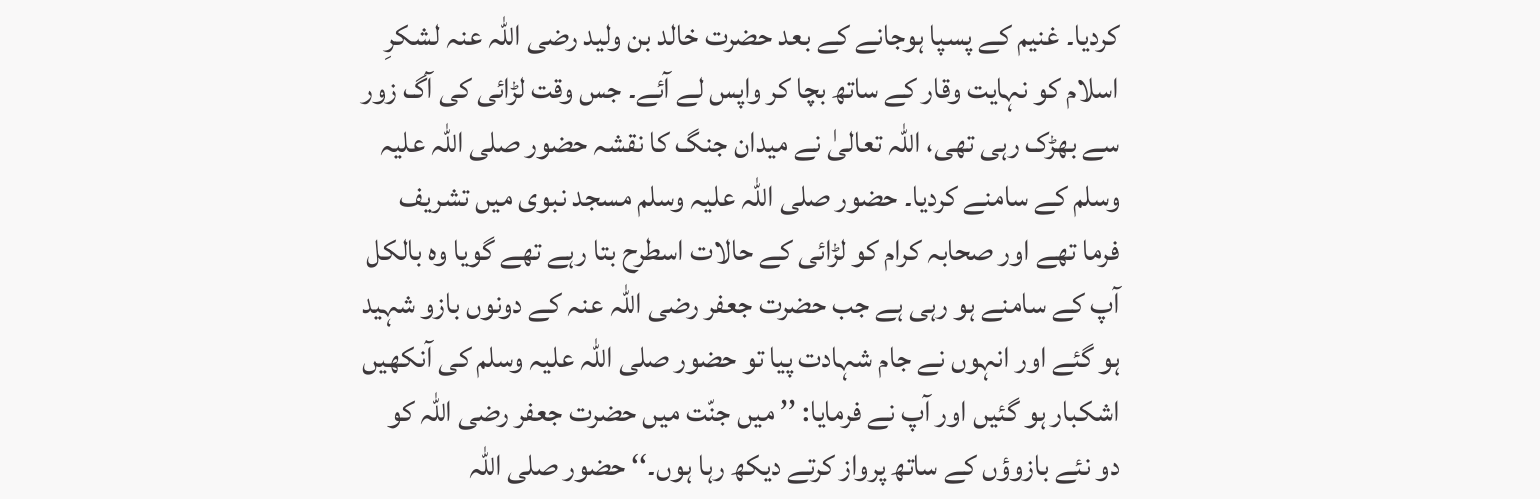کردیا۔ غنیم کے پسپا ہوجانے کے بعد حضرت خالد بن ولید رضی اللہ عنہ لشکرِ اسلام کو نہایت وقار کے ساتھ بچا کر واپس لے آئے۔ جس وقت لڑائی کی آگ زور سے بھڑک رہی تھی، اللہ تعالیٰ نے میدان جنگ کا نقشہ حضور صلی اللہ علیہ وسلم کے سامنے کردیا۔ حضور صلی اللہ علیہ وسلم مسجد نبوی میں تشریف فرما تھے اور صحابہ کرام کو لڑائی کے حالات اسطرح بتا رہے تھے گویا وہ بالکل آپ کے سامنے ہو رہی ہے جب حضرت جعفر رضی اللہ عنہ کے دونوں بازو شہید ہو گئے اور انہوں نے جام شہادت پیا تو حضور صلی اللہ علیہ وسلم کی آنکھیں اشکبار ہو گئیں اور آپ نے فرمایا: ’’ میں جنّت میں حضرت جعفر رضی اللہ کو دو نئے بازوؤں کے ساتھ پرواز کرتے دیکھ رہا ہوں۔‘‘ حضور صلی اللہ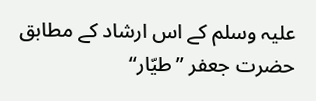علیہ وسلم کے اس ارشاد کے مطابق حضرت جعفر ’’طیّار‘‘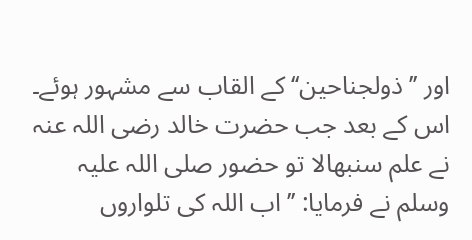اور ’’ذولجناحین‘‘ کے القاب سے مشہور ہوئے۔ اس کے بعد جب حضرت خالد رضی اللہ عنہ نے علم سنبھالا تو حضور صلی اللہ علیہ وسلم نے فرمایا: ’’اب اللہ کی تلواروں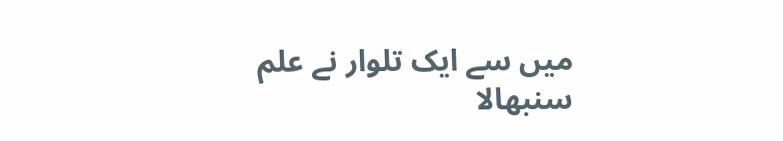میں سے ایک تلوار نے علم سنبھالا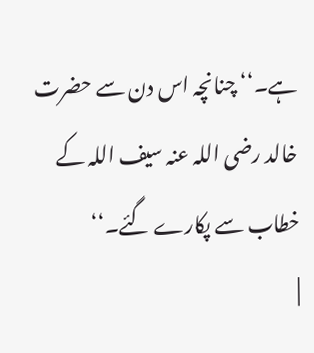ہے۔‘‘ چنانچہ اس دن سے حضرت خالد رضی اللہ عنہ سیف اللہ کے خطاب سے پکارے گئے۔‘‘
|